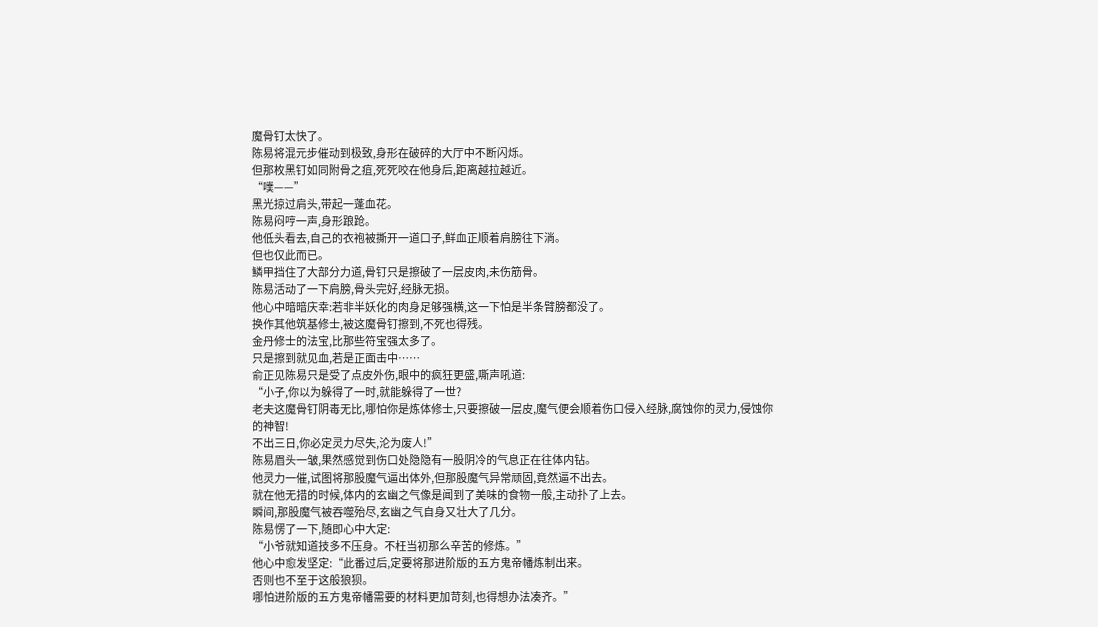魔骨钉太快了。
陈易将混元步催动到极致,身形在破碎的大厅中不断闪烁。
但那枚黑钉如同附骨之疽,死死咬在他身后,距离越拉越近。
“噗——”
黑光掠过肩头,带起一蓬血花。
陈易闷哼一声,身形踉跄。
他低头看去,自己的衣袍被撕开一道口子,鲜血正顺着肩膀往下淌。
但也仅此而已。
鳞甲挡住了大部分力道,骨钉只是擦破了一层皮肉,未伤筋骨。
陈易活动了一下肩膀,骨头完好,经脉无损。
他心中暗暗庆幸:若非半妖化的肉身足够强横,这一下怕是半条臂膀都没了。
换作其他筑基修士,被这魔骨钉擦到,不死也得残。
金丹修士的法宝,比那些符宝强太多了。
只是擦到就见血,若是正面击中……
俞正见陈易只是受了点皮外伤,眼中的疯狂更盛,嘶声吼道:
“小子,你以为躲得了一时,就能躲得了一世?
老夫这魔骨钉阴毒无比,哪怕你是炼体修士,只要擦破一层皮,魔气便会顺着伤口侵入经脉,腐蚀你的灵力,侵蚀你的神智!
不出三日,你必定灵力尽失,沦为废人!”
陈易眉头一皱,果然感觉到伤口处隐隐有一股阴冷的气息正在往体内钻。
他灵力一催,试图将那股魔气逼出体外,但那股魔气异常顽固,竟然逼不出去。
就在他无措的时候,体内的玄幽之气像是闻到了美味的食物一般,主动扑了上去。
瞬间,那股魔气被吞噬殆尽,玄幽之气自身又壮大了几分。
陈易愣了一下,随即心中大定:
“小爷就知道技多不压身。不枉当初那么辛苦的修炼。”
他心中愈发坚定:“此番过后,定要将那进阶版的五方鬼帝幡炼制出来。
否则也不至于这般狼狈。
哪怕进阶版的五方鬼帝幡需要的材料更加苛刻,也得想办法凑齐。”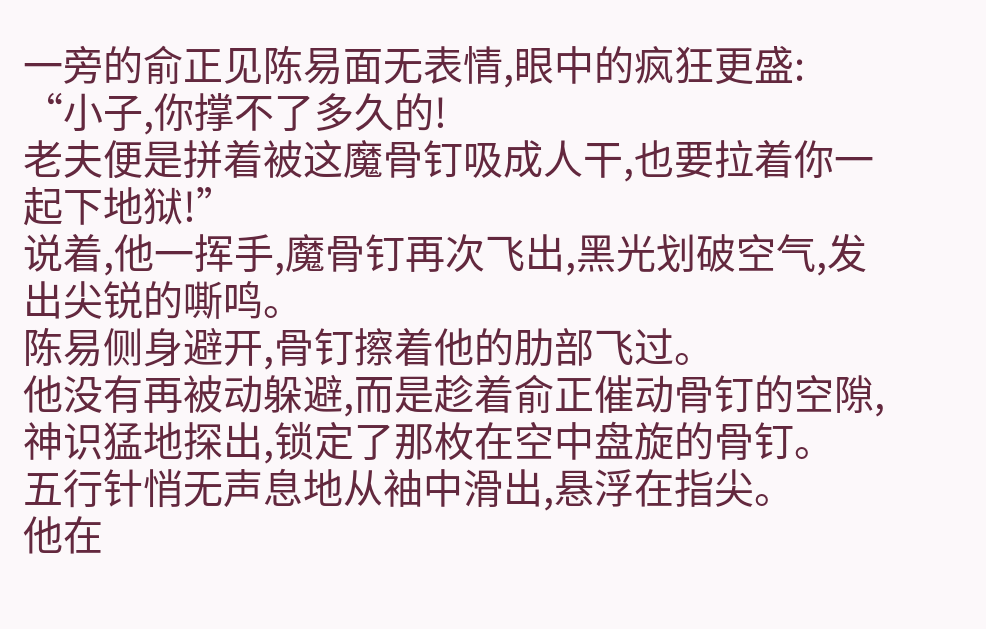一旁的俞正见陈易面无表情,眼中的疯狂更盛:
“小子,你撑不了多久的!
老夫便是拼着被这魔骨钉吸成人干,也要拉着你一起下地狱!”
说着,他一挥手,魔骨钉再次飞出,黑光划破空气,发出尖锐的嘶鸣。
陈易侧身避开,骨钉擦着他的肋部飞过。
他没有再被动躲避,而是趁着俞正催动骨钉的空隙,神识猛地探出,锁定了那枚在空中盘旋的骨钉。
五行针悄无声息地从袖中滑出,悬浮在指尖。
他在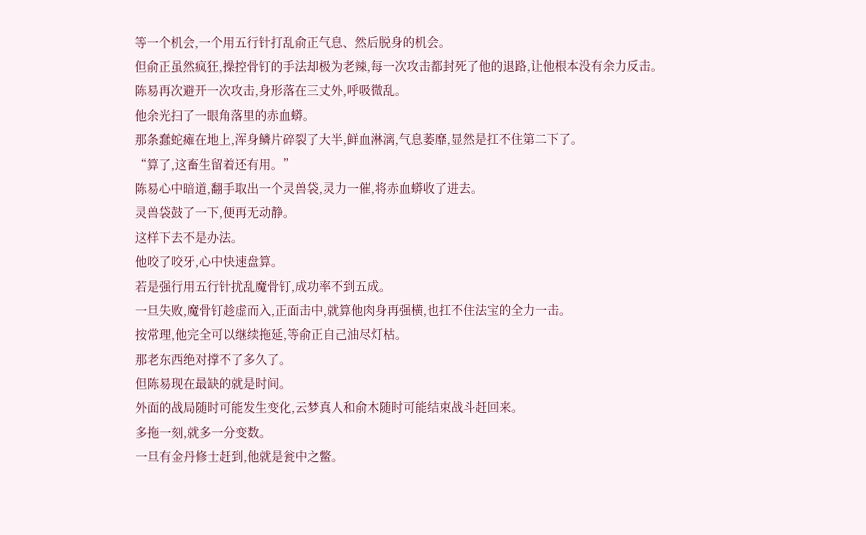等一个机会,一个用五行针打乱俞正气息、然后脱身的机会。
但俞正虽然疯狂,操控骨钉的手法却极为老辣,每一次攻击都封死了他的退路,让他根本没有余力反击。
陈易再次避开一次攻击,身形落在三丈外,呼吸微乱。
他余光扫了一眼角落里的赤血蟒。
那条蠢蛇瘫在地上,浑身鳞片碎裂了大半,鲜血淋漓,气息萎靡,显然是扛不住第二下了。
“算了,这畜生留着还有用。”
陈易心中暗道,翻手取出一个灵兽袋,灵力一催,将赤血蟒收了进去。
灵兽袋鼓了一下,便再无动静。
这样下去不是办法。
他咬了咬牙,心中快速盘算。
若是强行用五行针扰乱魔骨钉,成功率不到五成。
一旦失败,魔骨钉趁虚而入,正面击中,就算他肉身再强横,也扛不住法宝的全力一击。
按常理,他完全可以继续拖延,等俞正自己油尽灯枯。
那老东西绝对撑不了多久了。
但陈易现在最缺的就是时间。
外面的战局随时可能发生变化,云梦真人和俞木随时可能结束战斗赶回来。
多拖一刻,就多一分变数。
一旦有金丹修士赶到,他就是瓮中之鳖。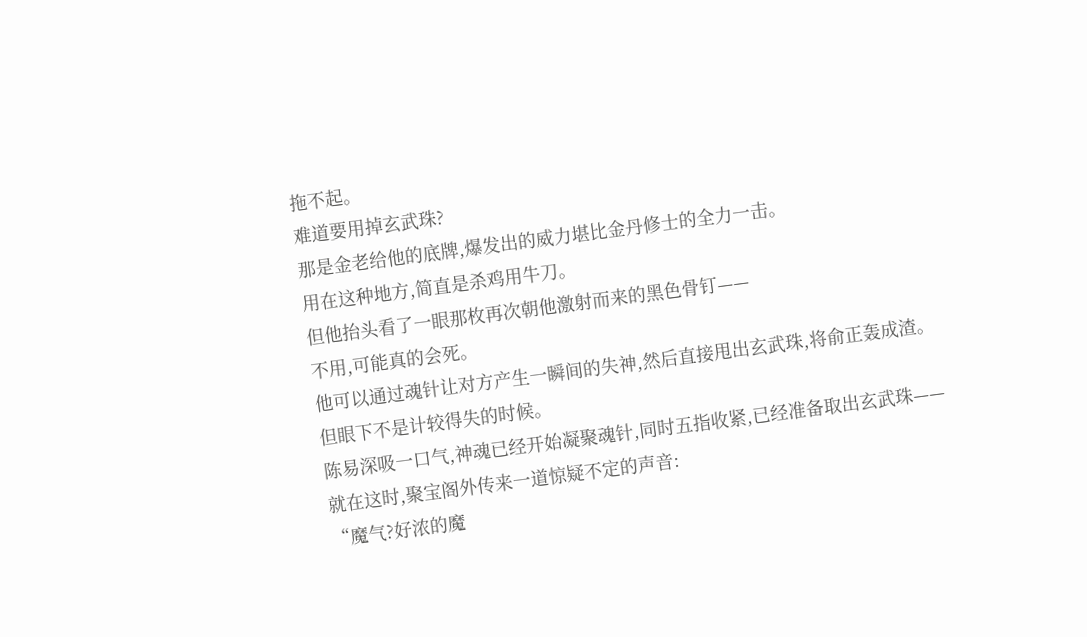拖不起。
难道要用掉玄武珠?
那是金老给他的底牌,爆发出的威力堪比金丹修士的全力一击。
用在这种地方,简直是杀鸡用牛刀。
但他抬头看了一眼那枚再次朝他激射而来的黑色骨钉——
不用,可能真的会死。
他可以通过魂针让对方产生一瞬间的失神,然后直接甩出玄武珠,将俞正轰成渣。
但眼下不是计较得失的时候。
陈易深吸一口气,神魂已经开始凝聚魂针,同时五指收紧,已经准备取出玄武珠——
就在这时,聚宝阁外传来一道惊疑不定的声音:
“魔气?好浓的魔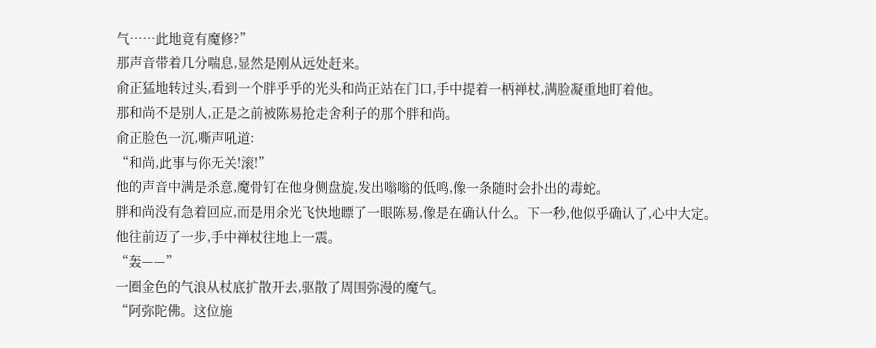气……此地竟有魔修?”
那声音带着几分喘息,显然是刚从远处赶来。
俞正猛地转过头,看到一个胖乎乎的光头和尚正站在门口,手中提着一柄禅杖,满脸凝重地盯着他。
那和尚不是别人,正是之前被陈易抢走舍利子的那个胖和尚。
俞正脸色一沉,嘶声吼道:
“和尚,此事与你无关!滚!”
他的声音中满是杀意,魔骨钉在他身侧盘旋,发出嗡嗡的低鸣,像一条随时会扑出的毒蛇。
胖和尚没有急着回应,而是用余光飞快地瞟了一眼陈易,像是在确认什么。下一秒,他似乎确认了,心中大定。
他往前迈了一步,手中禅杖往地上一震。
“轰——”
一圈金色的气浪从杖底扩散开去,驱散了周围弥漫的魔气。
“阿弥陀佛。这位施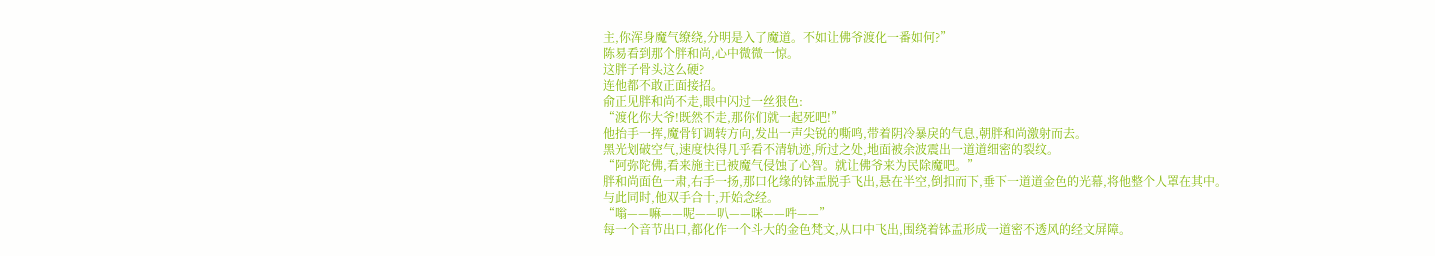主,你浑身魔气缭绕,分明是入了魔道。不如让佛爷渡化一番如何?”
陈易看到那个胖和尚,心中微微一惊。
这胖子骨头这么硬?
连他都不敢正面接招。
俞正见胖和尚不走,眼中闪过一丝狠色:
“渡化你大爷!既然不走,那你们就一起死吧!”
他抬手一挥,魔骨钉调转方向,发出一声尖锐的嘶鸣,带着阴冷暴戾的气息,朝胖和尚激射而去。
黑光划破空气,速度快得几乎看不清轨迹,所过之处,地面被余波震出一道道细密的裂纹。
“阿弥陀佛,看来施主已被魔气侵蚀了心智。就让佛爷来为民除魔吧。”
胖和尚面色一肃,右手一扬,那口化缘的钵盂脱手飞出,悬在半空,倒扣而下,垂下一道道金色的光幕,将他整个人罩在其中。
与此同时,他双手合十,开始念经。
“嗡——嘛——呢——叭——咪——吽——”
每一个音节出口,都化作一个斗大的金色梵文,从口中飞出,围绕着钵盂形成一道密不透风的经文屏障。